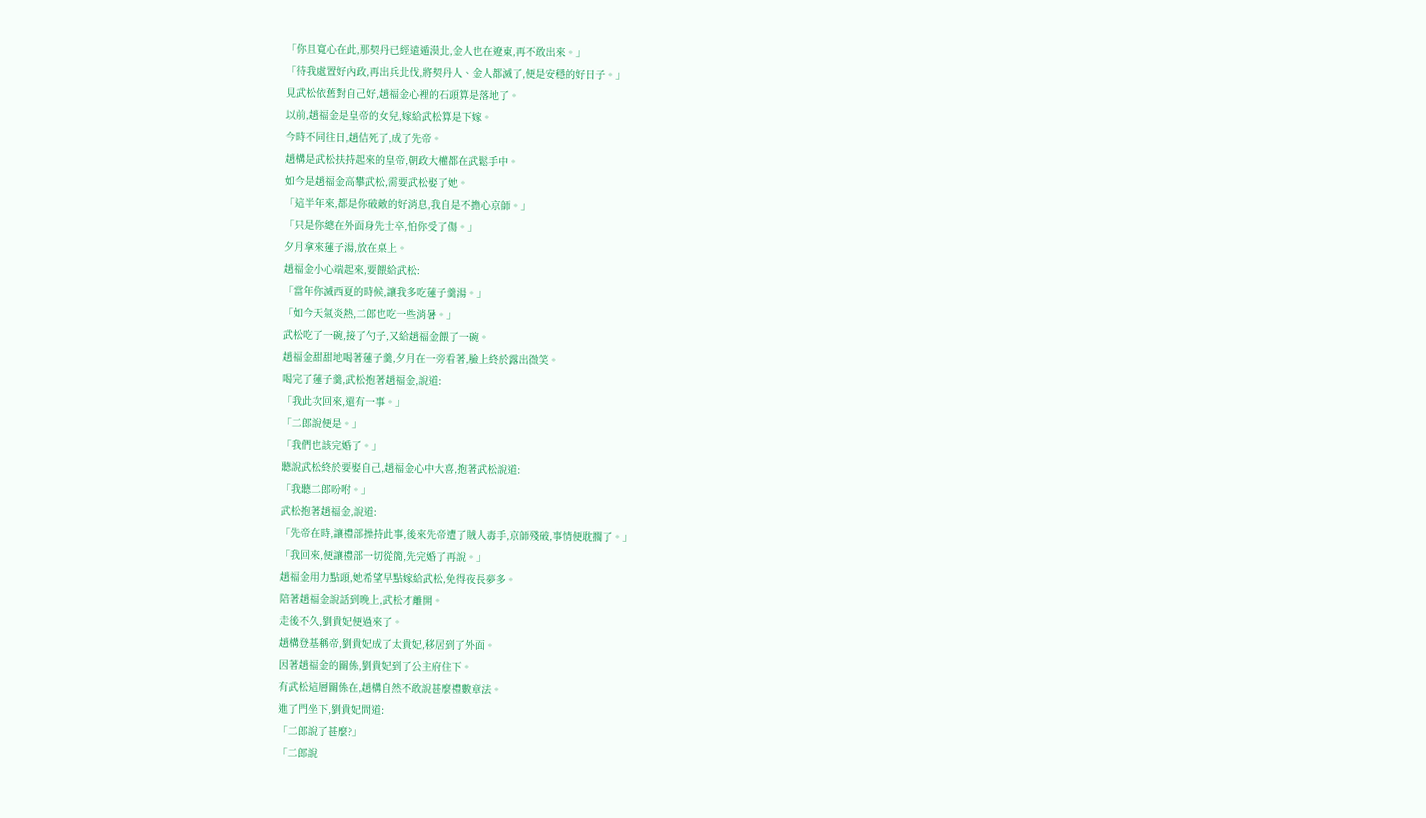「你且寬心在此,那契丹已經遠遁漠北,金人也在遼東,再不敢出來。」
「待我處置好內政,再出兵北伐,將契丹人、金人都滅了,便是安穩的好日子。」
見武松依舊對自己好,趙福金心裡的石頭算是落地了。
以前,趙福金是皇帝的女兒,嫁給武松算是下嫁。
今時不同往日,趙佶死了,成了先帝。
趙構是武松扶持起來的皇帝,朝政大權都在武鬆手中。
如今是趙福金高攀武松,需要武松娶了她。
「這半年來,都是你破敵的好消息,我自是不擔心京師。」
「只是你總在外面身先士卒,怕你受了傷。」
夕月拿來蓮子湯,放在桌上。
趙福金小心端起來,要餵給武松:
「當年你滅西夏的時候,讓我多吃蓮子羹湯。」
「如今天氣炎熱,二郎也吃一些消暑。」
武松吃了一碗,接了勺子,又給趙福金餵了一碗。
趙福金甜甜地喝著蓮子羹,夕月在一旁看著,臉上終於露出微笑。
喝完了蓮子羹,武松抱著趙福金,說道:
「我此次回來,還有一事。」
「二郎說便是。」
「我們也該完婚了。」
聽說武松終於要娶自己,趙福金心中大喜,抱著武松說道:
「我聽二郎吩咐。」
武松抱著趙福金,說道:
「先帝在時,讓禮部操持此事,後來先帝遭了賊人毒手,京師殘破,事情便耽擱了。」
「我回來,便讓禮部一切從簡,先完婚了再說。」
趙福金用力點頭,她希望早點嫁給武松,免得夜長夢多。
陪著趙福金說話到晚上,武松才離開。
走後不久,劉貴妃便過來了。
趙構登基稱帝,劉貴妃成了太貴妃,移居到了外面。
因著趙福金的關係,劉貴妃到了公主府住下。
有武松這層關係在,趙構自然不敢說甚麼禮數章法。
進了門坐下,劉貴妃問道:
「二郎說了甚麼?」
「二郎說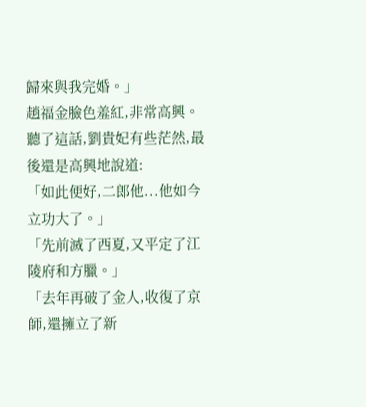歸來與我完婚。」
趙福金臉色羞紅,非常高興。
聽了這話,劉貴妃有些茫然,最後還是高興地說道:
「如此便好,二郎他...他如今立功大了。」
「先前滅了西夏,又平定了江陵府和方臘。」
「去年再破了金人,收復了京師,還擁立了新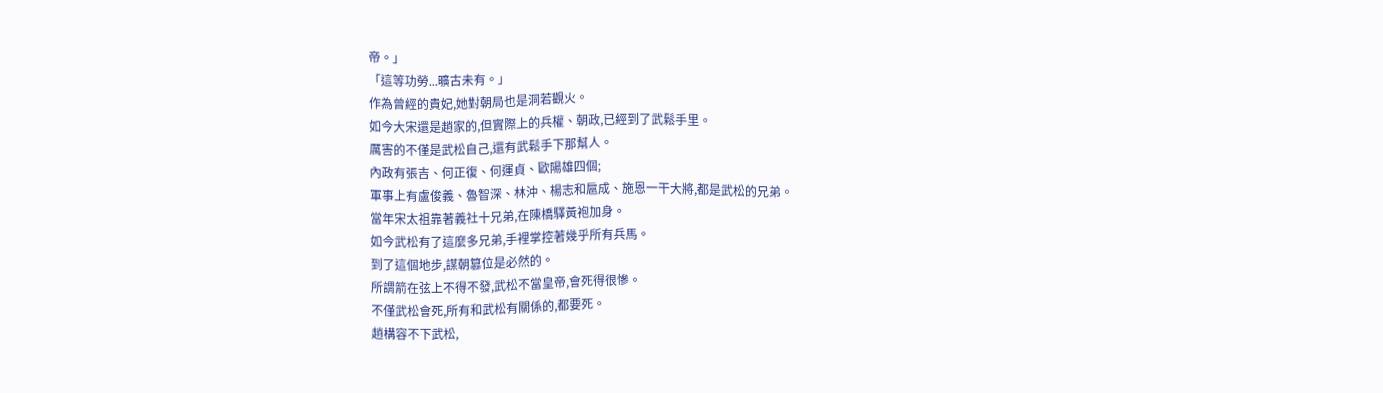帝。」
「這等功勞...曠古未有。」
作為曾經的貴妃,她對朝局也是洞若觀火。
如今大宋還是趙家的,但實際上的兵權、朝政,已經到了武鬆手里。
厲害的不僅是武松自己,還有武鬆手下那幫人。
內政有張吉、何正復、何運貞、歐陽雄四個;
軍事上有盧俊義、魯智深、林沖、楊志和扈成、施恩一干大將,都是武松的兄弟。
當年宋太祖靠著義社十兄弟,在陳橋驛黃袍加身。
如今武松有了這麼多兄弟,手裡掌控著幾乎所有兵馬。
到了這個地步,謀朝篡位是必然的。
所謂箭在弦上不得不發,武松不當皇帝,會死得很慘。
不僅武松會死,所有和武松有關係的,都要死。
趙構容不下武松,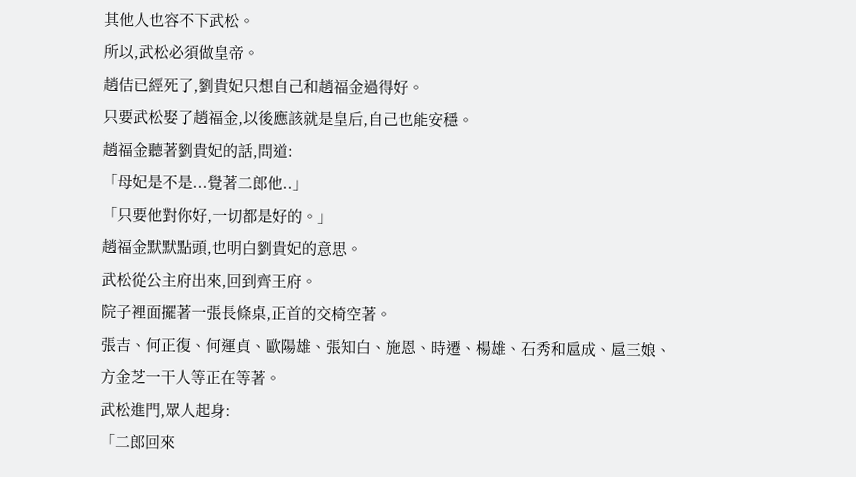其他人也容不下武松。
所以,武松必須做皇帝。
趙佶已經死了,劉貴妃只想自己和趙福金過得好。
只要武松娶了趙福金,以後應該就是皇后,自己也能安穩。
趙福金聽著劉貴妃的話,問道:
「母妃是不是...覺著二郎他..」
「只要他對你好,一切都是好的。」
趙福金默默點頭,也明白劉貴妃的意思。
武松從公主府出來,回到齊王府。
院子裡面擺著一張長條桌,正首的交椅空著。
張吉、何正復、何運貞、歐陽雄、張知白、施恩、時遷、楊雄、石秀和扈成、扈三娘、方金芝一干人等正在等著。
武松進門,眾人起身:
「二郎回來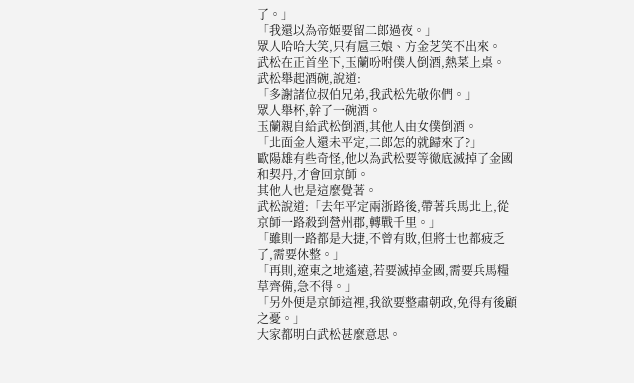了。」
「我還以為帝姬要留二郎過夜。」
眾人哈哈大笑,只有扈三娘、方金芝笑不出來。
武松在正首坐下,玉蘭吩咐僕人倒酒,熱菜上桌。
武松舉起酒碗,說道:
「多謝諸位叔伯兄弟,我武松先敬你們。」
眾人舉杯,幹了一碗酒。
玉蘭親自給武松倒酒,其他人由女僕倒酒。
「北面金人還未平定,二郎怎的就歸來了?」
歐陽雄有些奇怪,他以為武松要等徹底滅掉了金國和契丹,才會回京師。
其他人也是這麼覺著。
武松說道:「去年平定兩浙路後,帶著兵馬北上,從京師一路殺到營州郡,轉戰千里。」
「雖則一路都是大捷,不曾有敗,但將士也都疲乏了,需要休整。」
「再則,遼東之地遙遠,若要滅掉金國,需要兵馬糧草齊備,急不得。」
「另外便是京師這裡,我欲要整肅朝政,免得有後顧之憂。」
大家都明白武松甚麼意思。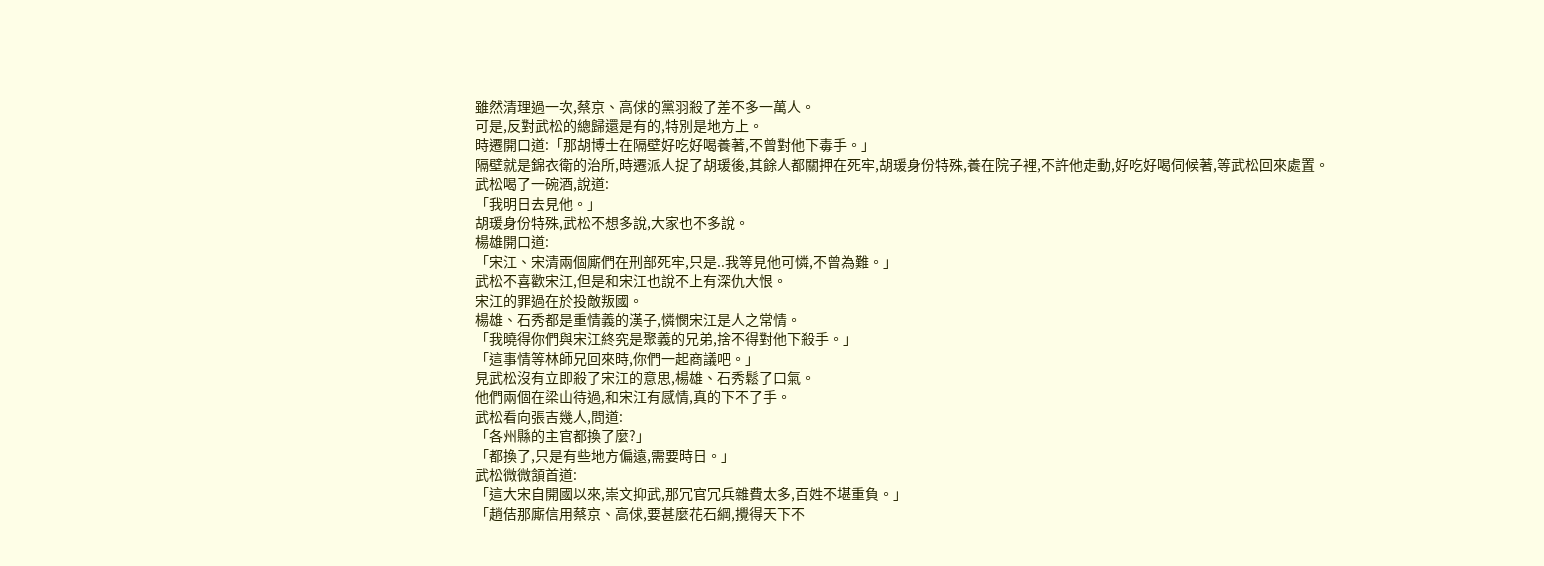雖然清理過一次,蔡京、高俅的黨羽殺了差不多一萬人。
可是,反對武松的總歸還是有的,特別是地方上。
時遷開口道:「那胡博士在隔壁好吃好喝養著,不曾對他下毒手。」
隔壁就是錦衣衛的治所,時遷派人捉了胡瑗後,其餘人都關押在死牢,胡瑗身份特殊,養在院子裡,不許他走動,好吃好喝伺候著,等武松回來處置。
武松喝了一碗酒,說道:
「我明日去見他。」
胡瑗身份特殊,武松不想多說,大家也不多說。
楊雄開口道:
「宋江、宋清兩個廝們在刑部死牢,只是..我等見他可憐,不曾為難。」
武松不喜歡宋江,但是和宋江也說不上有深仇大恨。
宋江的罪過在於投敵叛國。
楊雄、石秀都是重情義的漢子,憐憫宋江是人之常情。
「我曉得你們與宋江終究是聚義的兄弟,捨不得對他下殺手。」
「這事情等林師兄回來時,你們一起商議吧。」
見武松沒有立即殺了宋江的意思,楊雄、石秀鬆了口氣。
他們兩個在梁山待過,和宋江有感情,真的下不了手。
武松看向張吉幾人,問道:
「各州縣的主官都換了麼?」
「都換了,只是有些地方偏遠,需要時日。」
武松微微頷首道:
「這大宋自開國以來,崇文抑武,那冗官冗兵雜費太多,百姓不堪重負。」
「趙佶那廝信用蔡京、高俅,要甚麼花石綱,攪得天下不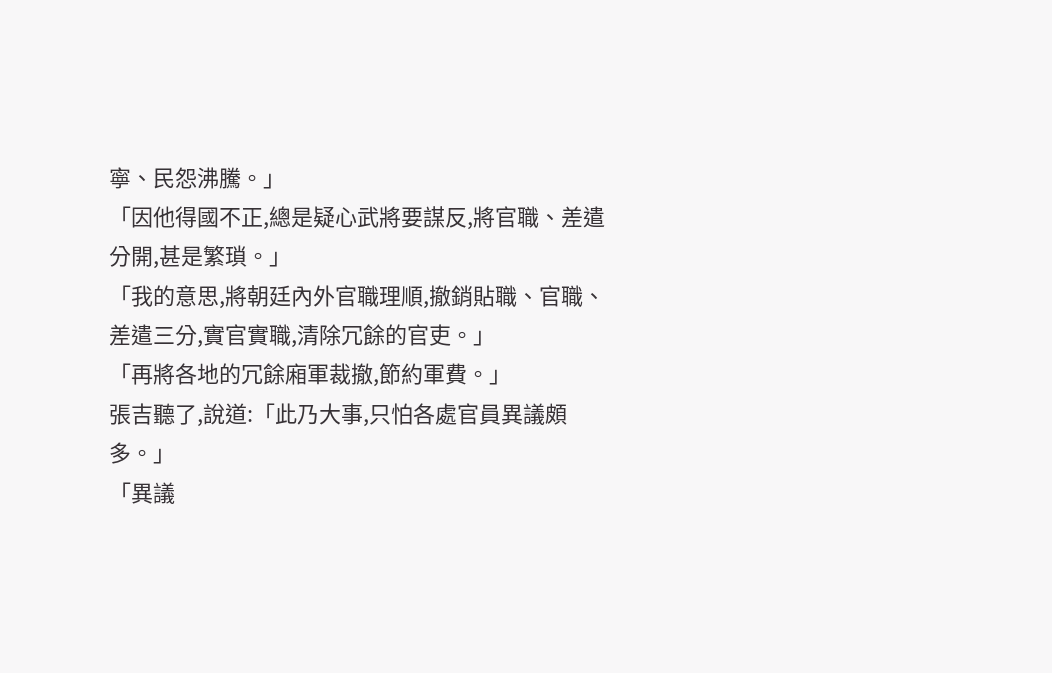寧、民怨沸騰。」
「因他得國不正,總是疑心武將要謀反,將官職、差遣分開,甚是繁瑣。」
「我的意思,將朝廷內外官職理順,撤銷貼職、官職、差遣三分,實官實職,清除冗餘的官吏。」
「再將各地的冗餘廂軍裁撤,節約軍費。」
張吉聽了,說道:「此乃大事,只怕各處官員異議頗多。」
「異議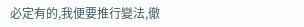必定有的,我便要推行變法,徹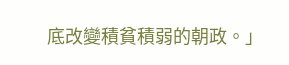底改變積貧積弱的朝政。」